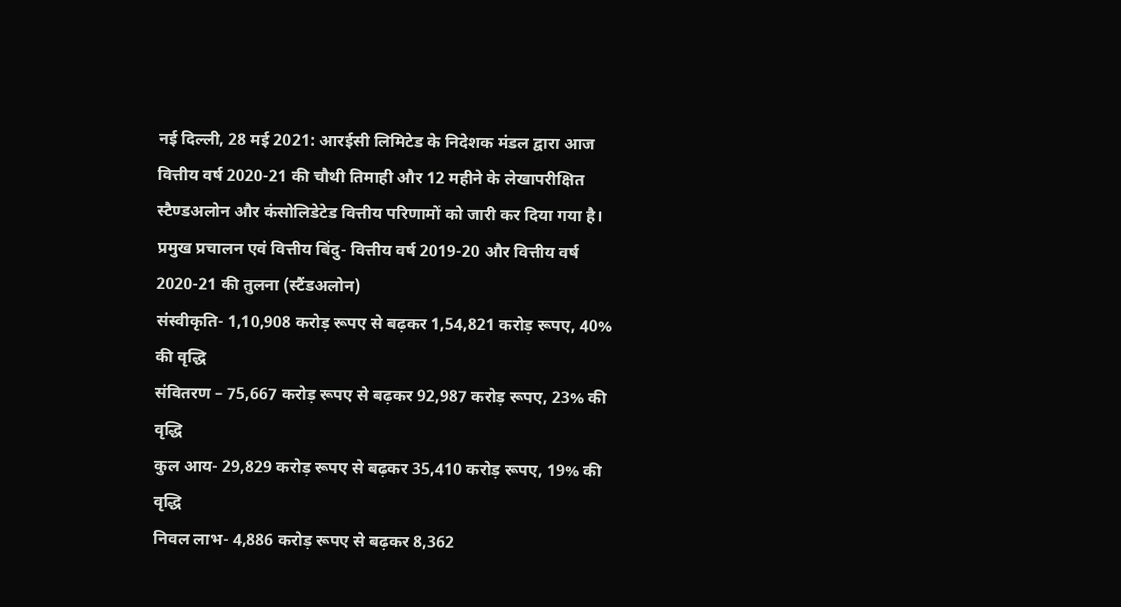नई दिल्ली, 28 मई 2021: आरईसी लिमिटेड के निदेशक मंडल द्वारा आज वित्तीय वर्ष 2020-21 की चौथी तिमाही और 12 महीने के लेखापरीक्षित स्टैण्डअलोन और कंसोलिडेटेड वित्तीय परिणामों को जारी कर दिया गया है।
प्रमुख प्रचालन एवं वित्तीय बिंदु- वित्तीय वर्ष 2019-20 और वित्तीय वर्ष 2020-21 की तुलना (स्टैंडअलोन)
संस्वीकृति- 1,10,908 करोड़ रूपए से बढ़कर 1,54,821 करोड़ रूपए, 40% की वृद्धि
संवितरण – 75,667 करोड़ रूपए से बढ़कर 92,987 करोड़ रूपए, 23% की वृद्धि
कुल आय- 29,829 करोड़ रूपए से बढ़कर 35,410 करोड़ रूपए, 19% की वृद्धि
निवल लाभ- 4,886 करोड़ रूपए से बढ़कर 8,362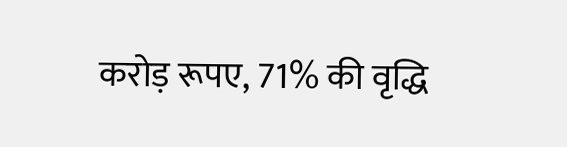करोड़ रूपए, 71% की वृद्धि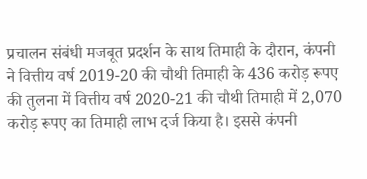प्रचालन संबंधी मजबूत प्रदर्शन के साथ तिमाही के दौरान, कंपनी ने वित्तीय वर्ष 2019-20 की चौथी तिमाही के 436 करोड़ रूपए की तुलना में वित्तीय वर्ष 2020-21 की चौथी तिमाही में 2,070 करोड़ रूपए का तिमाही लाभ दर्ज किया है। इससे कंपनी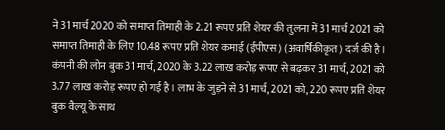ने 31 मार्च 2020 को समाप्त तिमाही के 2.21 रूपए प्रति शेयर की तुलना में 31 मार्च 2021 को समाप्त तिमाही के लिए 10.48 रूपए प्रति शेयर कमाई (ईपीएस) (अवार्षिकीकृत) दर्ज की है।
कंपनी की लोन बुक 31 मार्च, 2020 के 3.22 लाख करोड़ रूपए से बढ़कर 31 मार्च, 2021 को 3.77 लाख करोड़ रूपए हो गई है। लाभ के जुड़ने से 31 मार्च, 2021 को, 220 रूपए प्रति शेयर बुक वैल्यू के साथ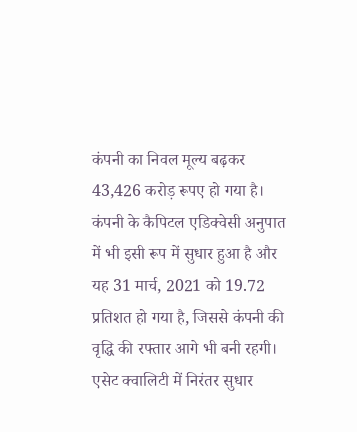कंपनी का निवल मूल्य बढ़कर 43,426 करोड़ रूपए हो गया है। कंपनी के कैपिटल एडिक्वेसी अनुपात में भी इसी रूप में सुधार हुआ है और यह 31 मार्च, 2021 को 19.72 प्रतिशत हो गया है, जिससे कंपनी की वृद्धि की रफ्तार आगे भी बनी रहगी।
एसेट क्वालिटी में निरंतर सुधार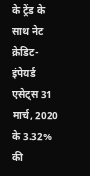के ट्रेंड के साथ नेट क्रेडिट-इंपेयर्ड एसेट्स 31 मार्च, 2020 के 3.32% की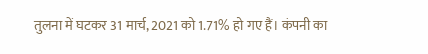तुलना में घटकर 31 मार्च, 2021 को 1.71% हो गए हैं। कंपनी का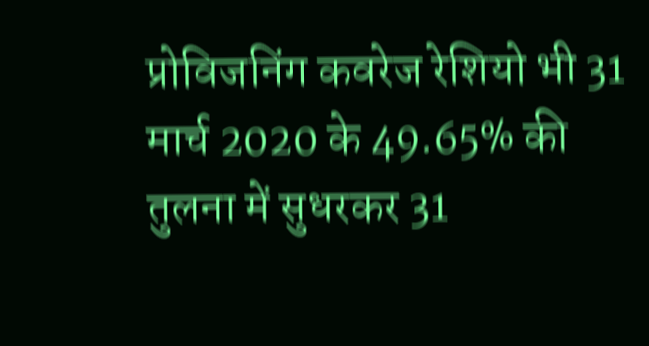प्रोविजनिंग कवरेज रेशियो भी 31 मार्च 2020 के 49.65% की तुलना में सुधरकर 31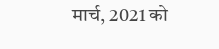मार्च, 2021 को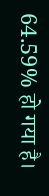64.59% हो गया है।